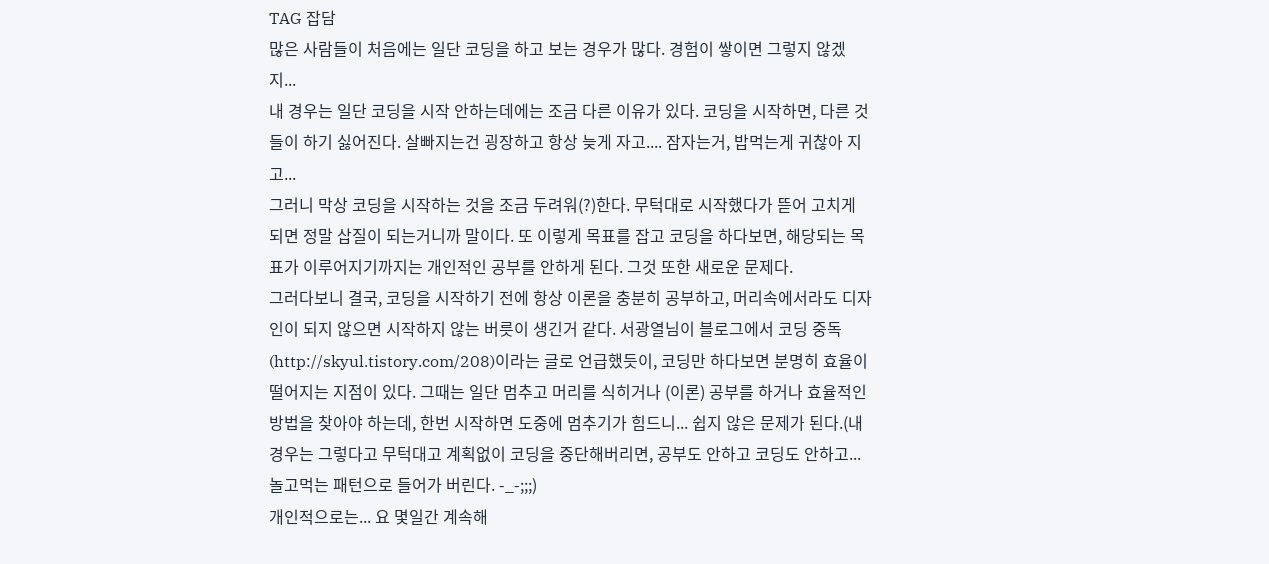TAG 잡담
많은 사람들이 처음에는 일단 코딩을 하고 보는 경우가 많다. 경험이 쌓이면 그렇지 않겠지...
내 경우는 일단 코딩을 시작 안하는데에는 조금 다른 이유가 있다. 코딩을 시작하면, 다른 것들이 하기 싫어진다. 살빠지는건 굉장하고 항상 늦게 자고.... 잠자는거, 밥먹는게 귀찮아 지고...
그러니 막상 코딩을 시작하는 것을 조금 두려워(?)한다. 무턱대로 시작했다가 뜯어 고치게 되면 정말 삽질이 되는거니까 말이다. 또 이렇게 목표를 잡고 코딩을 하다보면, 해당되는 목표가 이루어지기까지는 개인적인 공부를 안하게 된다. 그것 또한 새로운 문제다.
그러다보니 결국, 코딩을 시작하기 전에 항상 이론을 충분히 공부하고, 머리속에서라도 디자인이 되지 않으면 시작하지 않는 버릇이 생긴거 같다. 서광열님이 블로그에서 코딩 중독(http://skyul.tistory.com/208)이라는 글로 언급했듯이, 코딩만 하다보면 분명히 효율이 떨어지는 지점이 있다. 그때는 일단 멈추고 머리를 식히거나 (이론) 공부를 하거나 효율적인 방법을 찾아야 하는데, 한번 시작하면 도중에 멈추기가 힘드니... 쉽지 않은 문제가 된다.(내 경우는 그렇다고 무턱대고 계획없이 코딩을 중단해버리면, 공부도 안하고 코딩도 안하고... 놀고먹는 패턴으로 들어가 버린다. -_-;;;)
개인적으로는... 요 몇일간 계속해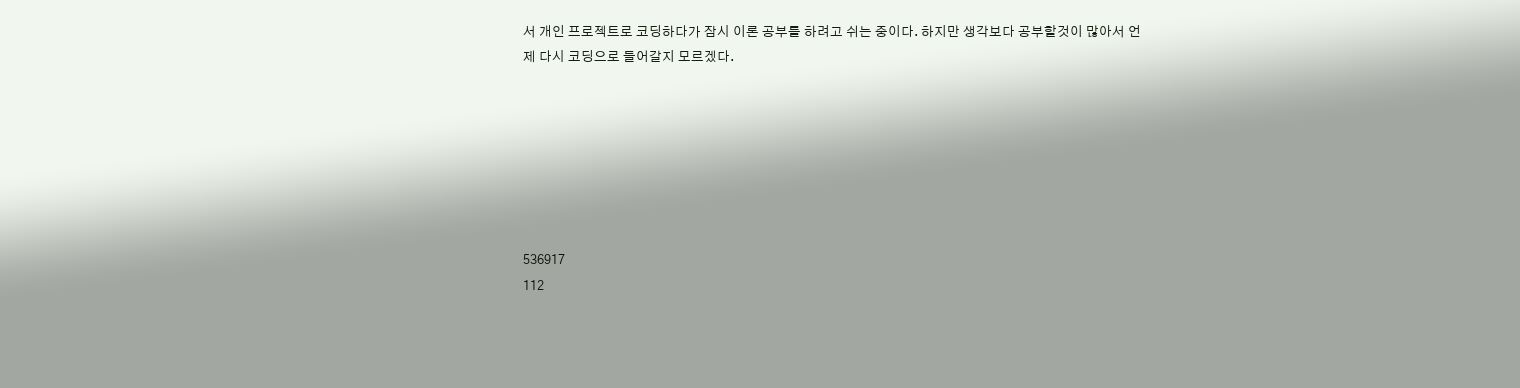서 개인 프로젝트로 코딩하다가 잠시 이론 공부를 하려고 쉬는 중이다. 하지만 생각보다 공부할것이 많아서 언제 다시 코딩으로 들어갈지 모르겠다.







536917
112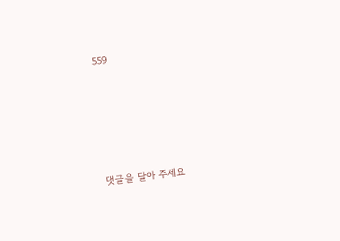559





댓글을 달아 주세요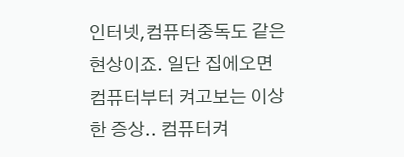인터넷,컴퓨터중독도 같은 현상이죠. 일단 집에오면 컴퓨터부터 켜고보는 이상한 증상.. 컴퓨터켜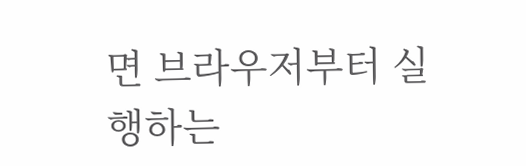면 브라우저부터 실행하는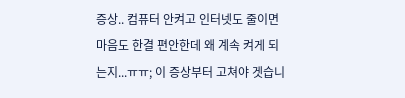증상.. 컴퓨터 안켜고 인터넷도 줄이면 마음도 한결 편안한데 왜 계속 켜게 되는지...ㅠㅠ; 이 증상부터 고쳐야 겟습니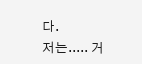다.
저는..... 거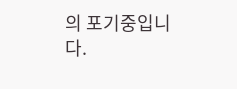의 포기중입니다.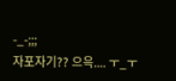-_-;;;
자포자기?? 으윽.... ㅜ_ㅜ